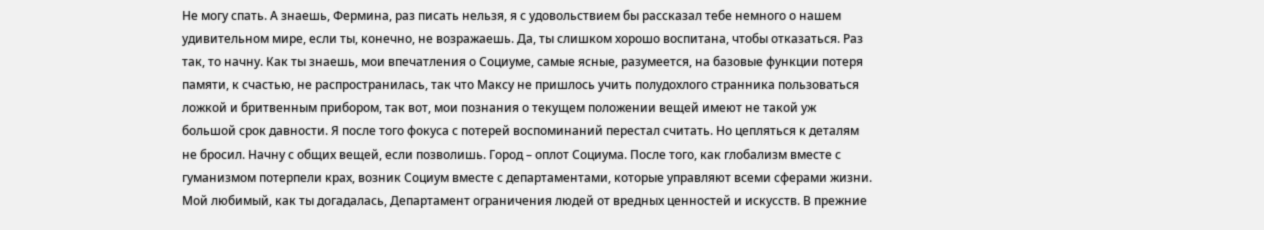Не могу спать. А знаешь, Фермина, раз писать нельзя, я с удовольствием бы рассказал тебе немного о нашем удивительном мире, если ты, конечно, не возражаешь. Да, ты слишком хорошо воспитана, чтобы отказаться. Раз так, то начну. Как ты знаешь, мои впечатления о Социуме, самые ясные, разумеется, на базовые функции потеря памяти, к счастью, не распространилась, так что Максу не пришлось учить полудохлого странника пользоваться ложкой и бритвенным прибором, так вот, мои познания о текущем положении вещей имеют не такой уж большой срок давности. Я после того фокуса с потерей воспоминаний перестал считать. Но цепляться к деталям не бросил. Начну с общих вещей, если позволишь. Город – оплот Социума. После того, как глобализм вместе с гуманизмом потерпели крах, возник Социум вместе с департаментами, которые управляют всеми сферами жизни. Мой любимый, как ты догадалась, Департамент ограничения людей от вредных ценностей и искусств. В прежние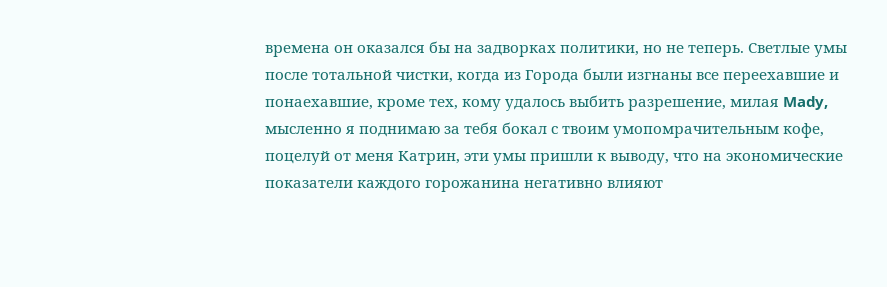времена он оказался бы на задворках политики, но не теперь. Светлые умы после тотальной чистки, когда из Города были изгнаны все переехавшие и понаехавшие, кроме тех, кому удалось выбить разрешение, милая Mady, мысленно я поднимаю за тебя бокал с твоим умопомрачительным кофе, поцелуй от меня Катрин, эти умы пришли к выводу, что на экономические показатели каждого горожанина негативно влияют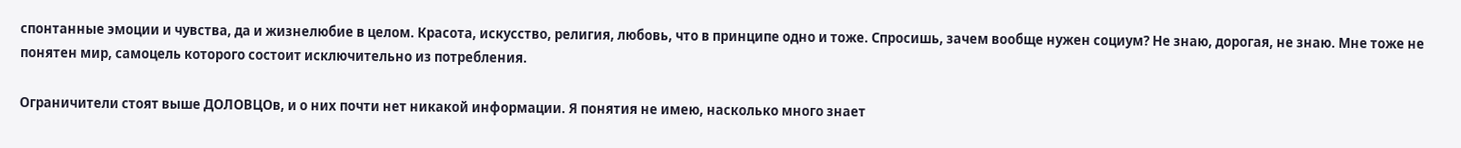спонтанные эмоции и чувства, да и жизнелюбие в целом. Красота, искусство, религия, любовь, что в принципе одно и тоже. Спросишь, зачем вообще нужен социум? Не знаю, дорогая, не знаю. Мне тоже не понятен мир, самоцель которого состоит исключительно из потребления.

Ограничители стоят выше ДОЛОВЦОв, и о них почти нет никакой информации. Я понятия не имею, насколько много знает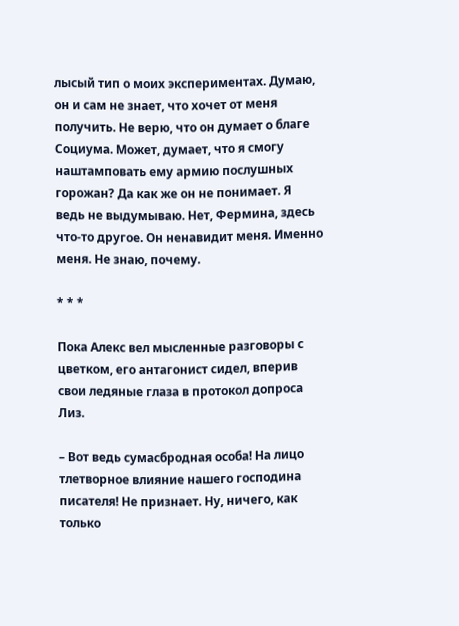лысый тип о моих экспериментах. Думаю, он и сам не знает, что хочет от меня получить. Не верю, что он думает о благе Социума. Может, думает, что я смогу наштамповать ему армию послушных горожан? Да как же он не понимает. Я ведь не выдумываю. Нет, Фермина, здесь что-то другое. Он ненавидит меня. Именно меня. Не знаю, почему.

* * *

Пока Алекс вел мысленные разговоры с цветком, его антагонист сидел, вперив свои ледяные глаза в протокол допроса Лиз.

– Вот ведь сумасбродная особа! На лицо тлетворное влияние нашего господина писателя! Не признает. Ну, ничего, как только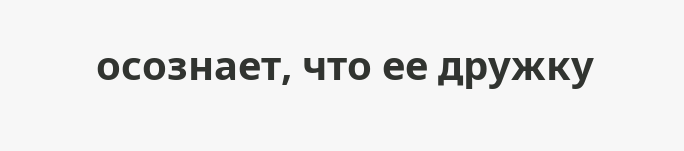осознает, что ее дружку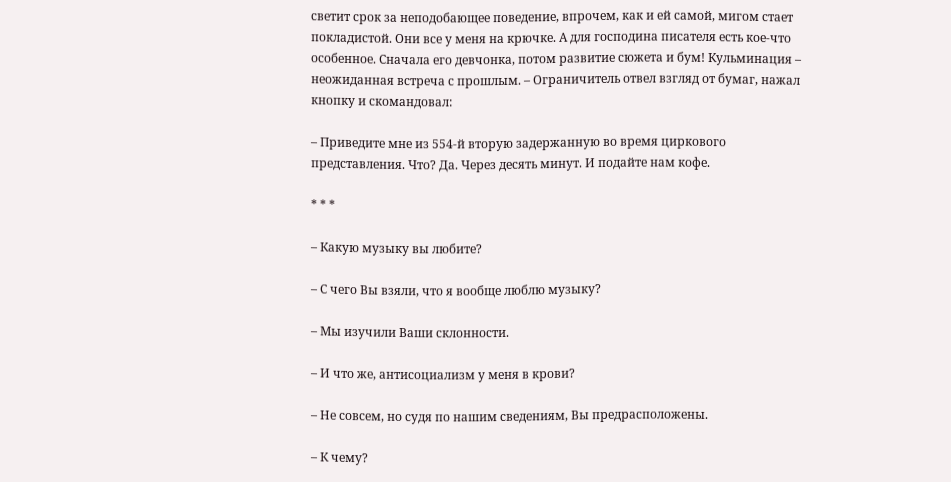светит срок за неподобающее поведение, впрочем, как и ей самой, мигом стает покладистой. Они все у меня на крючке. А для господина писателя есть кое-что особенное. Сначала его девчонка, потом развитие сюжета и бум! Кульминация – неожиданная встреча с прошлым. – Ограничитель отвел взгляд от бумаг, нажал кнопку и скомандовал:

– Приведите мне из 554-й вторую задержанную во время циркового представления. Что? Да. Через десять минут. И подайте нам кофе.

* * *

– Какую музыку вы любите?

– С чего Вы взяли, что я вообще люблю музыку?

– Мы изучили Ваши склонности.

– И что же, антисоциализм у меня в крови?

– Не совсем, но судя по нашим сведениям, Вы предрасположены.

– К чему?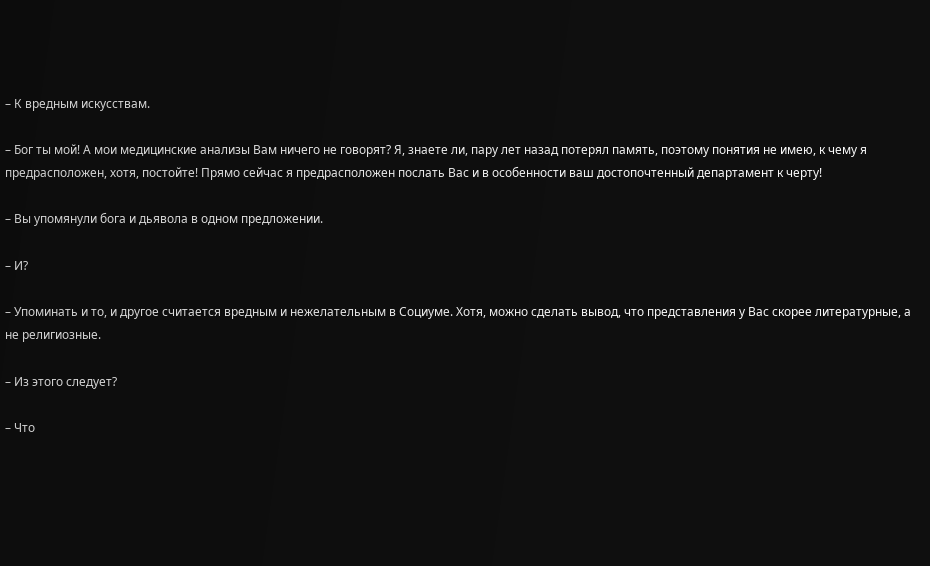– К вредным искусствам.

– Бог ты мой! А мои медицинские анализы Вам ничего не говорят? Я, знаете ли, пару лет назад потерял память, поэтому понятия не имею, к чему я предрасположен, хотя, постойте! Прямо сейчас я предрасположен послать Вас и в особенности ваш достопочтенный департамент к черту!

– Вы упомянули бога и дьявола в одном предложении.

– И?

– Упоминать и то, и другое считается вредным и нежелательным в Социуме. Хотя, можно сделать вывод, что представления у Вас скорее литературные, а не религиозные.

– Из этого следует?

– Что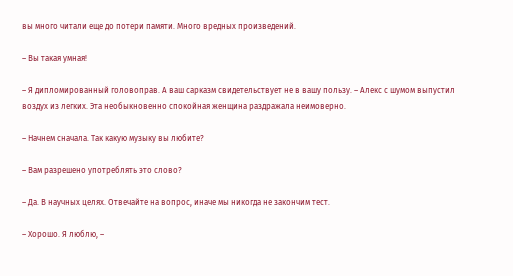вы много читали еще до потери памяти. Много вредных произведений.

– Вы такая умная!

– Я дипломированный головоправ. А ваш сарказм свидетельствует не в вашу пользу. – Алекс с шумом выпустил воздух из легких. Эта необыкновенно спокойная женщина раздражала неимоверно.

– Начнем сначала. Так какую музыку вы любите?

– Вам разрешено употреблять это слово?

– Да. В научных целях. Отвечайте на вопрос, иначе мы никогда не закончим тест.

– Хорошо. Я люблю, –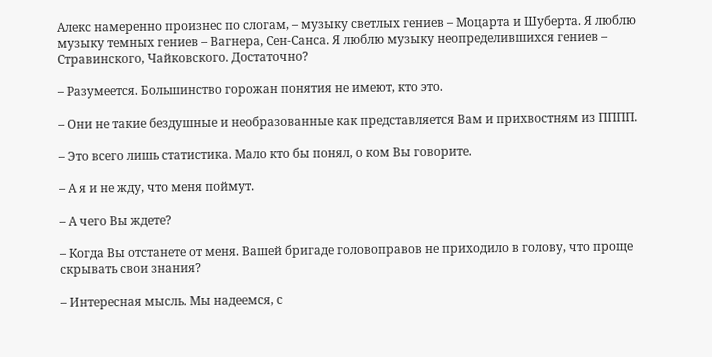Алекс намеренно произнес по слогам, – музыку светлых гениев – Моцарта и Шуберта. Я люблю музыку темных гениев – Вагнера, Сен-Санса. Я люблю музыку неопределившихся гениев – Стравинского, Чайковского. Достаточно?

– Разумеется. Большинство горожан понятия не имеют, кто это.

– Они не такие бездушные и необразованные как представляется Вам и прихвостням из ПППП.

– Это всего лишь статистика. Мало кто бы понял, о ком Вы говорите.

– А я и не жду, что меня поймут.

– А чего Вы ждете?

– Когда Вы отстанете от меня. Вашей бригаде головоправов не приходило в голову, что проще скрывать свои знания?

– Интересная мысль. Мы надеемся, с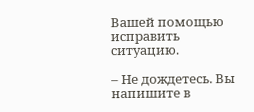Вашей помощью исправить ситуацию.

– Не дождетесь. Вы напишите в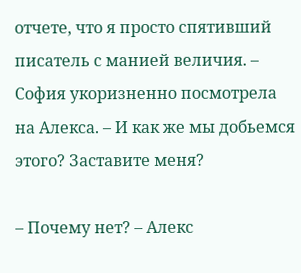отчете, что я просто спятивший писатель с манией величия. – София укоризненно посмотрела на Алекса. – И как же мы добьемся этого? Заставите меня?

– Почему нет? – Алекс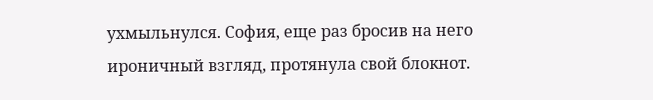ухмыльнулся. София, еще раз бросив на него ироничный взгляд, протянула свой блокнот.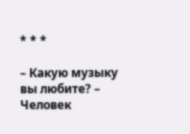* * *

– Какую музыку вы любите? – Человек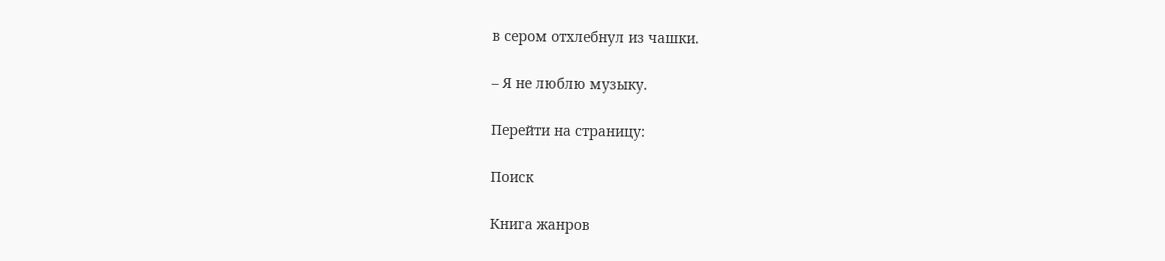в сером отхлебнул из чашки.

– Я не люблю музыку.

Перейти на страницу:

Поиск

Книга жанров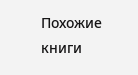Похожие книги